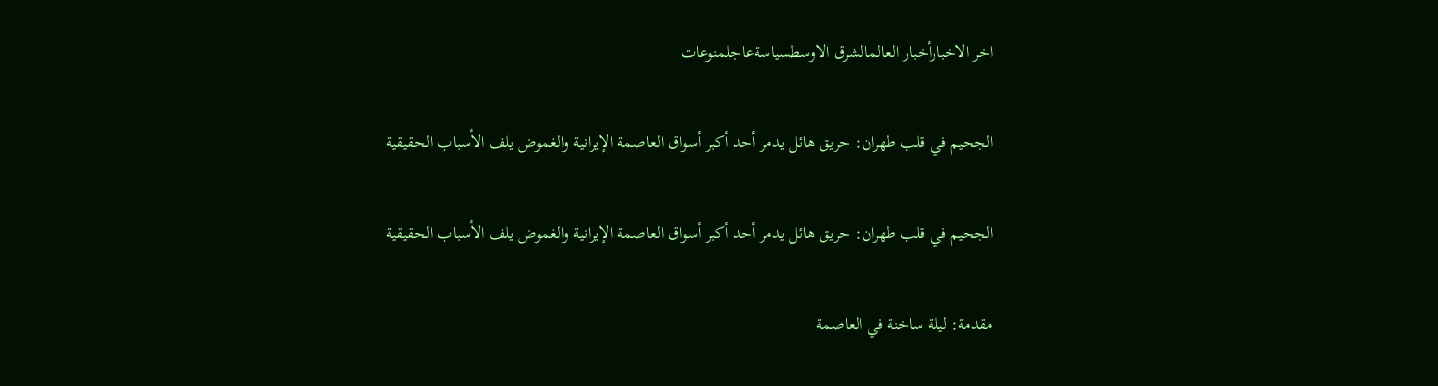اخر الاخبارأخبار العالمالشرق الاوسطسياسةعاجلمنوعات

الجحيم في قلب طهران: حريق هائل يدمر أحد أكبر أسواق العاصمة الإيرانية والغموض يلف الأسباب الحقيقية

الجحيم في قلب طهران: حريق هائل يدمر أحد أكبر أسواق العاصمة الإيرانية والغموض يلف الأسباب الحقيقية

مقدمة: ليلة ساخنة في العاصمة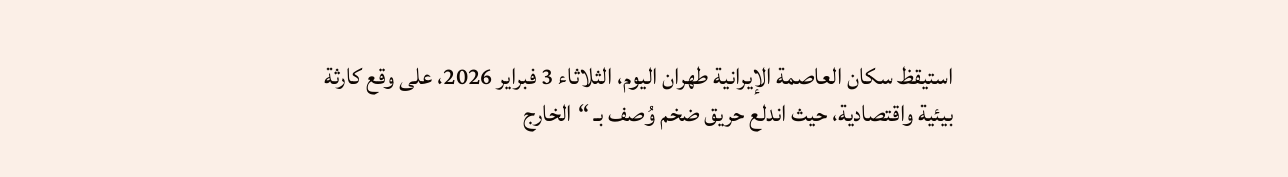استيقظ سكان العاصمة الإيرانية طهران اليوم، الثلاثاء 3 فبراير 2026، على وقع كارثة بيئية واقتصادية، حيث اندلع حريق ضخم وُصف بـ “الخارج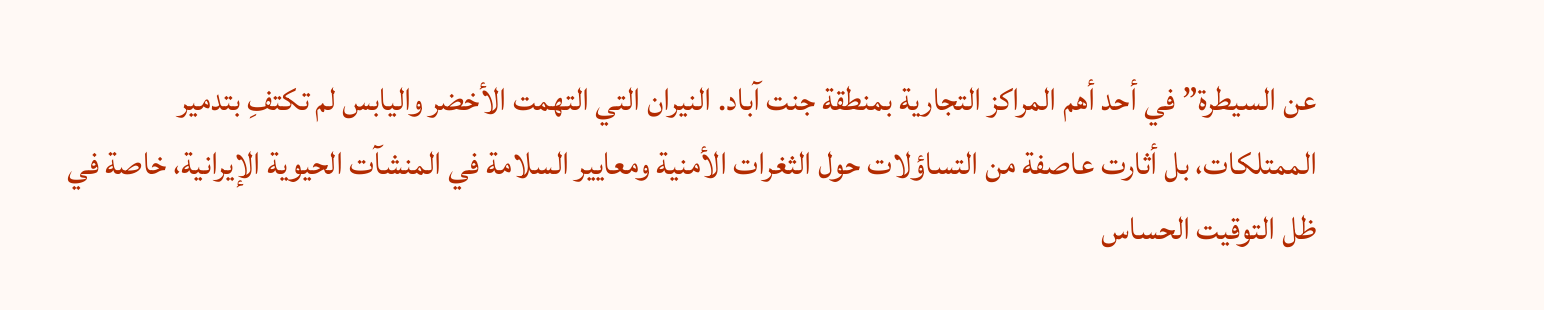عن السيطرة” في أحد أهم المراكز التجارية بمنطقة جنت آباد. النيران التي التهمت الأخضر واليابس لم تكتفِ بتدمير الممتلكات، بل أثارت عاصفة من التساؤلات حول الثغرات الأمنية ومعايير السلامة في المنشآت الحيوية الإيرانية، خاصة في ظل التوقيت الحساس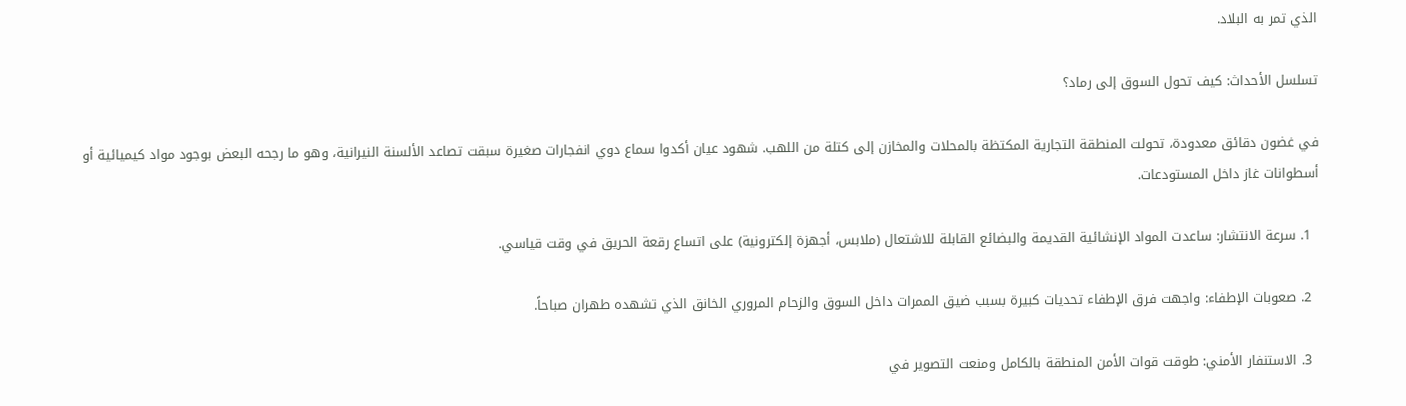الذي تمر به البلاد.

تسلسل الأحداث: كيف تحول السوق إلى رماد؟

في غضون دقائق معدودة، تحولت المنطقة التجارية المكتظة بالمحلات والمخازن إلى كتلة من اللهب. شهود عيان أكدوا سماع دوي انفجارات صغيرة سبقت تصاعد الألسنة النيرانية، وهو ما رجحه البعض بوجود مواد كيميائية أو أسطوانات غاز داخل المستودعات.

  1. سرعة الانتشار: ساعدت المواد الإنشائية القديمة والبضائع القابلة للاشتعال (ملابس، أجهزة إلكترونية) على اتساع رقعة الحريق في وقت قياسي.

  2. صعوبات الإطفاء: واجهت فرق الإطفاء تحديات كبيرة بسبب ضيق الممرات داخل السوق والزحام المروري الخانق الذي تشهده طهران صباحاً.

  3. الاستنفار الأمني: طوقت قوات الأمن المنطقة بالكامل ومنعت التصوير في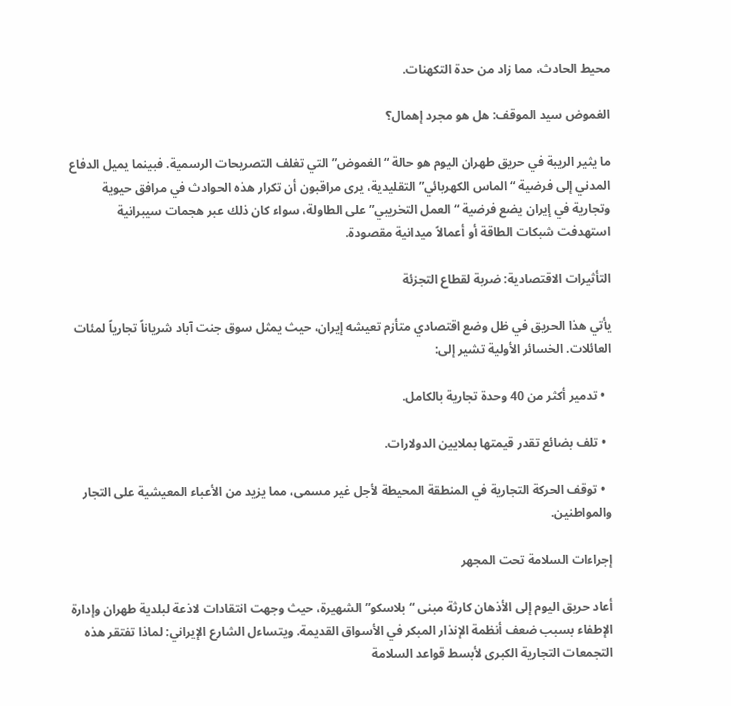محيط الحادث، مما زاد من حدة التكهنات.

الغموض سيد الموقف: هل هو مجرد إهمال؟

ما يثير الريبة في حريق طهران اليوم هو حالة “الغموض” التي تغلف التصريحات الرسمية. فبينما يميل الدفاع المدني إلى فرضية “الماس الكهربائي” التقليدية، يرى مراقبون أن تكرار هذه الحوادث في مرافق حيوية وتجارية في إيران يضع فرضية “العمل التخريبي” على الطاولة، سواء كان ذلك عبر هجمات سيبرانية استهدفت شبكات الطاقة أو أعمالاً ميدانية مقصودة.

التأثيرات الاقتصادية: ضربة لقطاع التجزئة

يأتي هذا الحريق في ظل وضع اقتصادي متأزم تعيشه إيران، حيث يمثل سوق جنت آباد شرياناً تجارياً لمئات العائلات. الخسائر الأولية تشير إلى:

  • تدمير أكثر من 40 وحدة تجارية بالكامل.

  • تلف بضائع تقدر قيمتها بملايين الدولارات.

  • توقف الحركة التجارية في المنطقة المحيطة لأجل غير مسمى، مما يزيد من الأعباء المعيشية على التجار والمواطنين.

إجراءات السلامة تحت المجهر

أعاد حريق اليوم إلى الأذهان كارثة مبنى “بلاسكو” الشهيرة، حيث وجهت انتقادات لاذعة لبلدية طهران وإدارة الإطفاء بسبب ضعف أنظمة الإنذار المبكر في الأسواق القديمة. ويتساءل الشارع الإيراني: لماذا تفتقر هذه التجمعات التجارية الكبرى لأبسط قواعد السلامة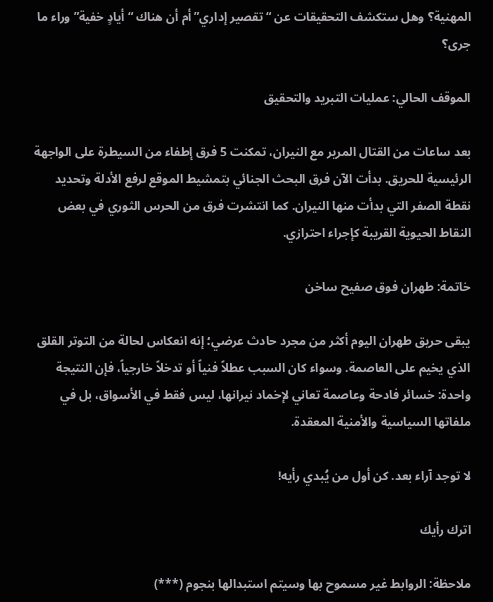المهنية؟ وهل ستكشف التحقيقات عن “تقصير إداري” أم أن هناك “أيادٍ خفية” وراء ما جرى؟

الموقف الحالي: عمليات التبريد والتحقيق

بعد ساعات من القتال المرير مع النيران، تمكنت 5 فرق إطفاء من السيطرة على الواجهة الرئيسية للحريق. بدأت الآن فرق البحث الجنائي بتمشيط الموقع لرفع الأدلة وتحديد نقطة الصفر التي بدأت منها النيران. كما انتشرت فرق من الحرس الثوري في بعض النقاط الحيوية القريبة كإجراء احترازي.

خاتمة: طهران فوق صفيح ساخن

يبقى حريق طهران اليوم أكثر من مجرد حادث عرضي؛ إنه انعكاس لحالة من التوتر القلق الذي يخيم على العاصمة. وسواء كان السبب عطلاً فنياً أو تدخلاً خارجياً، فإن النتيجة واحدة: خسائر فادحة وعاصمة تعاني لإخماد نيرانها، ليس فقط في الأسواق، بل في ملفاتها السياسية والأمنية المعقدة.

لا توجد آراء بعد. كن أول من يُبدي رأيه!

اترك رأيك

ملاحظة: الروابط غير مسموح بها وسيتم استبدالها بنجوم (***)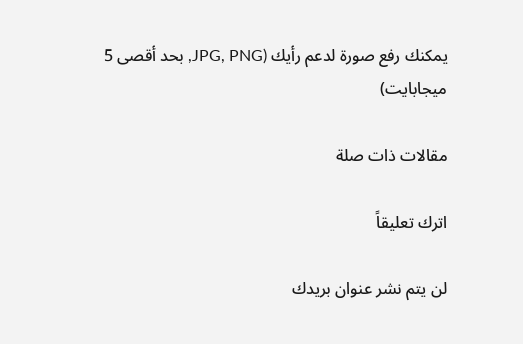يمكنك رفع صورة لدعم رأيك (JPG, PNG, بحد أقصى 5 ميجابايت)

مقالات ذات صلة

اترك تعليقاً

لن يتم نشر عنوان بريدك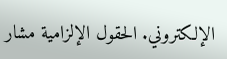الإلكتروني. الحقول الإلزامية مشار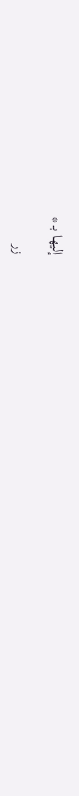إليها بـ *

زر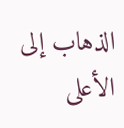الذهاب إلى الأعلى